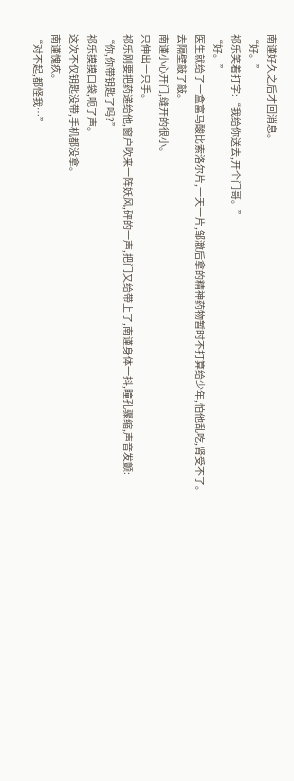南谨好久之后才回消息。
“好。”
祁乐笑着打字:“我给你送去,开个门哥。”
“好。”
医生就给了一盒富马酸比索洛尔片,一天一片,邹澈后拿的精神药物暂时不打算给少年,怕他乱吃,肾受不了。
去隔壁敲了敲。
南谨小心开门,缝开的很小。
只伸出一只手。
祁乐刚要把药递给他,窗户吹来一阵妖风,砰的一声,把门又给带上了,南谨身体一抖,瞳孔骤缩,声音发颤:
“你,你带钥匙了吗?”
祁乐摸摸口袋,呃了声。
这次不仅钥匙没带,手机都没拿。
南谨愧疚。
“对不起,都怪我…”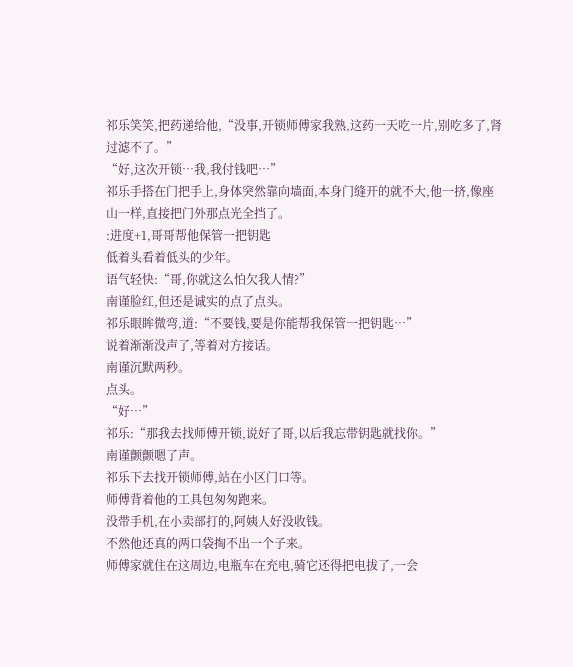祁乐笑笑,把药递给他,“没事,开锁师傅家我熟,这药一天吃一片,别吃多了,肾过滤不了。”
“好,这次开锁…我,我付钱吧…”
祁乐手搭在门把手上,身体突然靠向墙面,本身门缝开的就不大,他一挤,像座山一样,直接把门外那点光全挡了。
:进度+1,哥哥帮他保管一把钥匙
低着头看着低头的少年。
语气轻快:“哥,你就这么怕欠我人情?”
南谨脸红,但还是诚实的点了点头。
祁乐眼眸微弯,道:“不要钱,要是你能帮我保管一把钥匙…”
说着渐渐没声了,等着对方接话。
南谨沉默两秒。
点头。
“好…”
祁乐:“那我去找师傅开锁,说好了哥,以后我忘带钥匙就找你。”
南谨颤颤嗯了声。
祁乐下去找开锁师傅,站在小区门口等。
师傅背着他的工具包匆匆跑来。
没带手机,在小卖部打的,阿姨人好没收钱。
不然他还真的两口袋掏不出一个子来。
师傅家就住在这周边,电瓶车在充电,骑它还得把电拔了,一会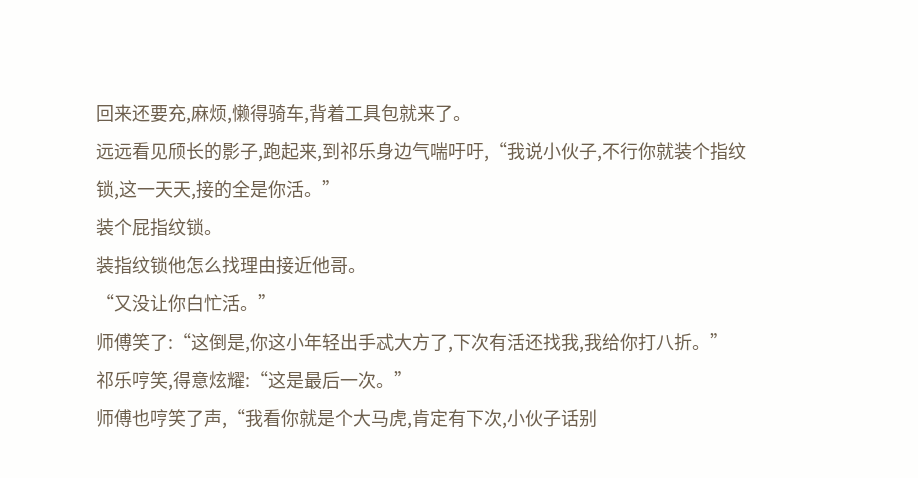回来还要充,麻烦,懒得骑车,背着工具包就来了。
远远看见颀长的影子,跑起来,到祁乐身边气喘吁吁,“我说小伙子,不行你就装个指纹锁,这一天天,接的全是你活。”
装个屁指纹锁。
装指纹锁他怎么找理由接近他哥。
“又没让你白忙活。”
师傅笑了:“这倒是,你这小年轻出手忒大方了,下次有活还找我,我给你打八折。”
祁乐哼笑,得意炫耀:“这是最后一次。”
师傅也哼笑了声,“我看你就是个大马虎,肯定有下次,小伙子话别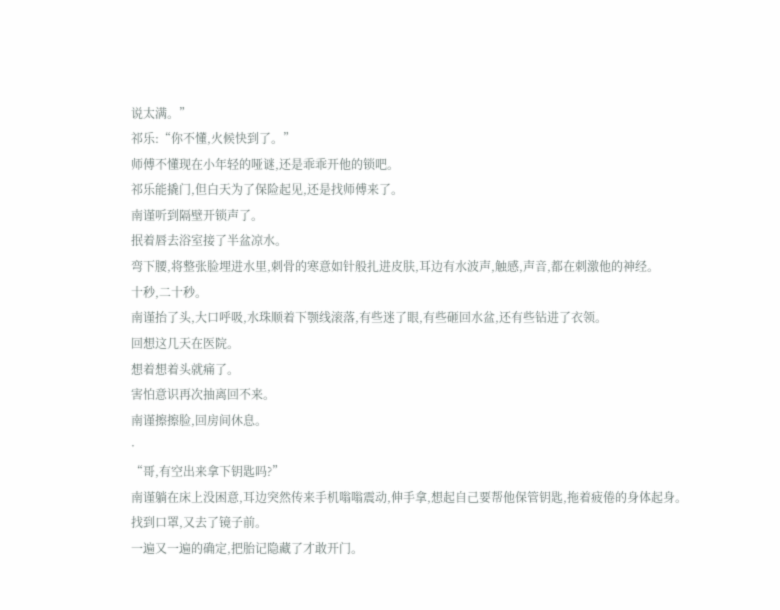说太满。”
祁乐:“你不懂,火候快到了。”
师傅不懂现在小年轻的哑谜,还是乖乖开他的锁吧。
祁乐能撬门,但白天为了保险起见,还是找师傅来了。
南谨听到隔壁开锁声了。
抿着唇去浴室接了半盆凉水。
弯下腰,将整张脸埋进水里,刺骨的寒意如针般扎进皮肤,耳边有水波声,触感,声音,都在刺激他的神经。
十秒,二十秒。
南谨抬了头,大口呼吸,水珠顺着下颚线滚落,有些迷了眼,有些砸回水盆,还有些钻进了衣领。
回想这几天在医院。
想着想着头就痛了。
害怕意识再次抽离回不来。
南谨擦擦脸,回房间休息。
·
“哥,有空出来拿下钥匙吗?”
南谨躺在床上没困意,耳边突然传来手机嗡嗡震动,伸手拿,想起自己要帮他保管钥匙,拖着疲倦的身体起身。
找到口罩,又去了镜子前。
一遍又一遍的确定,把胎记隐藏了才敢开门。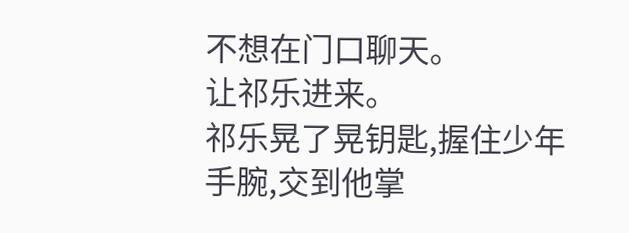不想在门口聊天。
让祁乐进来。
祁乐晃了晃钥匙,握住少年手腕,交到他掌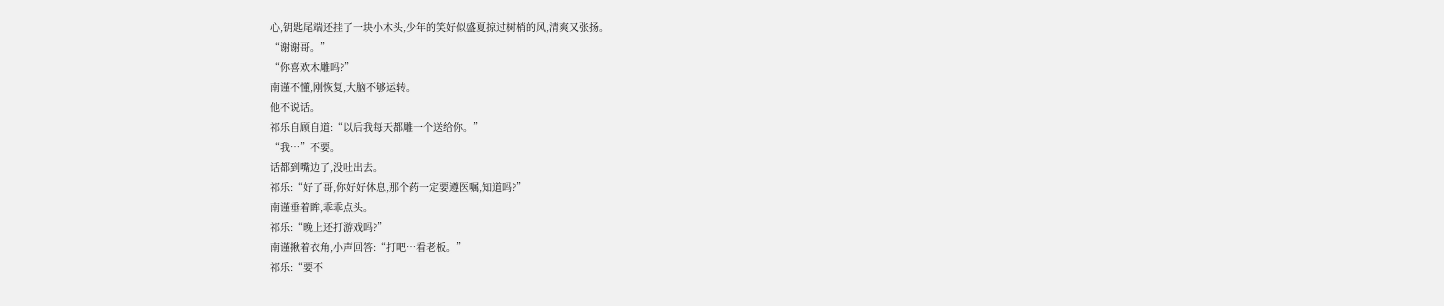心,钥匙尾端还挂了一块小木头,少年的笑好似盛夏掠过树梢的风,清爽又张扬。
“谢谢哥。”
“你喜欢木雕吗?”
南谨不懂,刚恢复,大脑不够运转。
他不说话。
祁乐自顾自道:“以后我每天都雕一个送给你。”
“我…”不要。
话都到嘴边了,没吐出去。
祁乐:“好了哥,你好好休息,那个药一定要遵医嘱,知道吗?”
南谨垂着眸,乖乖点头。
祁乐:“晚上还打游戏吗?”
南谨揪着衣角,小声回答:“打吧…看老板。”
祁乐:“要不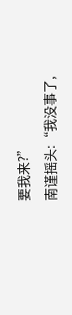要我来?”
南谨摇头:“我没事了,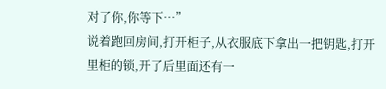对了你,你等下…”
说着跑回房间,打开柜子,从衣服底下拿出一把钥匙,打开里柜的锁,开了后里面还有一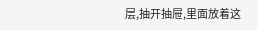层,抽开抽屉,里面放着这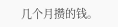几个月攒的钱。